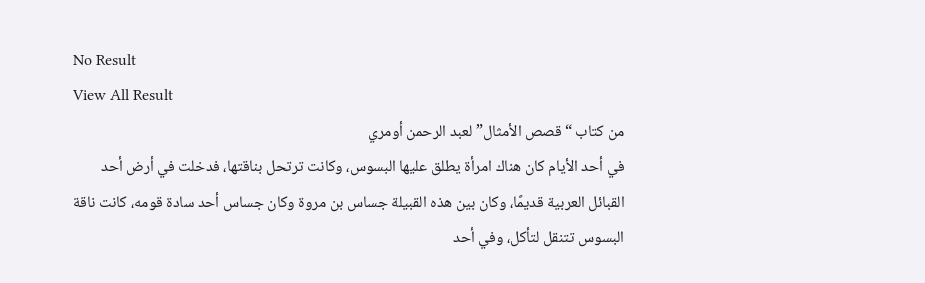No Result
View All Result
من كتاب “قصص الأمثال” لعبد الرحمن أومري
في أحد الأيام كان هناك امرأة يطلق عليها البسوس، وكانت ترتحل بناقتها، فدخلت في أرض أحد القبائل العربية قديمًا، وكان بين هذه القبيلة جساس بن مروة وكان جساس أحد سادة قومه، كانت ناقة البسوس تتنقل لتأكل، وفي أحد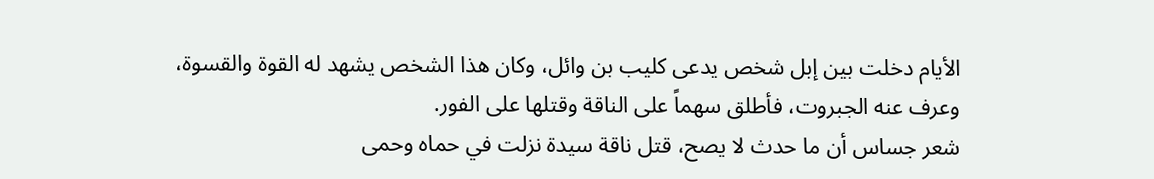الأيام دخلت بين إبل شخص يدعى كليب بن وائل، وكان هذا الشخص يشهد له القوة والقسوة، وعرف عنه الجبروت، فأطلق سهماً على الناقة وقتلها على الفور.
شعر جساس أن ما حدث لا يصح، قتل ناقة سيدة نزلت في حماه وحمى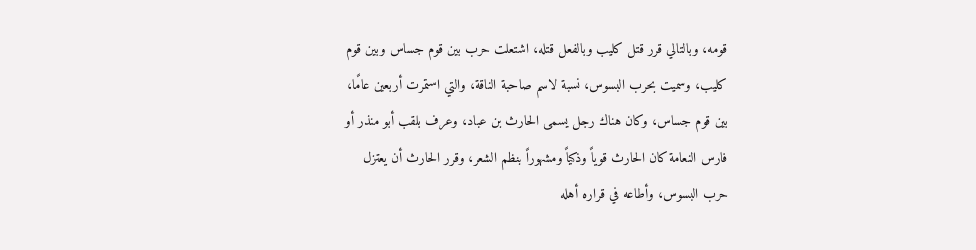قومه، وبالتالي قرر قتل كليب وبالفعل قتله، اشتعلت حرب بين قوم جساس وبين قوم كليب، وسميت بحرب البسوس، نسبة لاسم صاحبة الناقة، والتي استمرت أربعين عامًا، بين قوم جساس، وكان هناك رجل يسمى الحارث بن عباد، وعرف بلقب أبو منذر أو فارس النعامة كان الحارث قوياً وذكياً ومشهوراً بنظم الشعر، وقرر الحارث أن يعتزل حرب البسوس، وأطاعه في قراره أهله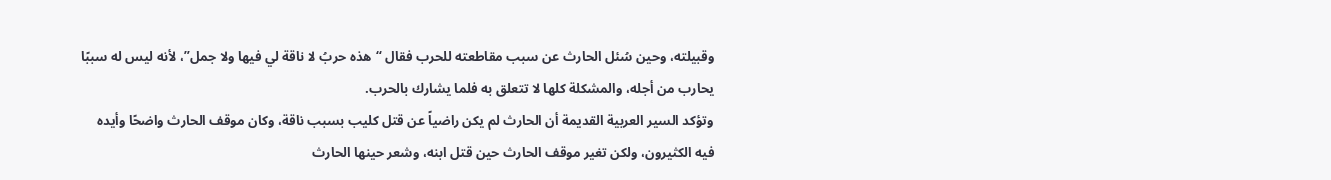وقبيلته، وحين سُئل الحارث عن سبب مقاطعته للحرب فقال “هذه حربُ لا ناقة لي فيها ولا جمل”، لأنه ليس له سببًا يحارب من أجله، والمشكلة كلها لا تتعلق به فلما يشارك بالحرب.
وتؤكد السير العربية القديمة أن الحارث لم يكن راضياً عن قتل كليب بسبب ناقة، وكان موقف الحارث واضحًا وأيده فيه الكثيرون، ولكن تغير موقف الحارث حين قتل ابنه، وشعر حينها الحارث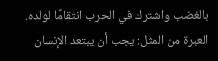بالغضب واشترك في الحرب انتقامًا لولده.
العبرة من المثل: يجب أن يبتعد الإنسان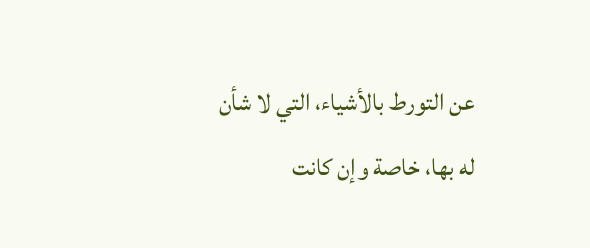عن التورط بالأشياء، التي لا شأن له بها، خاصة وإن كانت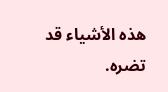هذه الأشياء قد تضره.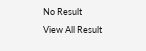No Result
View All Result